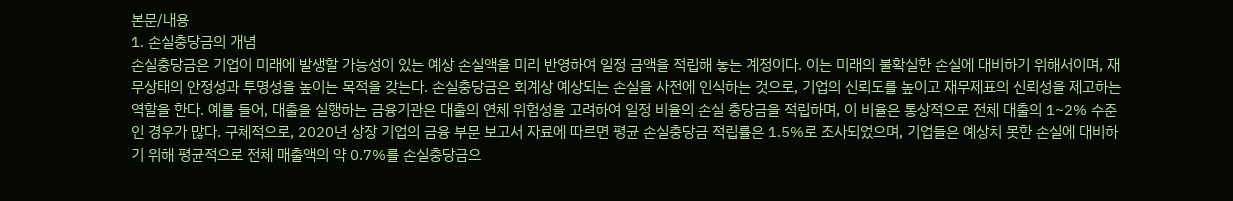본문/내용
1. 손실충당금의 개념
손실충당금은 기업이 미래에 발생할 가능성이 있는 예상 손실액을 미리 반영하여 일정 금액을 적립해 놓는 계정이다. 이는 미래의 불확실한 손실에 대비하기 위해서이며, 재무상태의 안정성과 투명성을 높이는 목적을 갖는다. 손실충당금은 회계상 예상되는 손실을 사전에 인식하는 것으로, 기업의 신뢰도를 높이고 재무제표의 신뢰성을 제고하는 역할을 한다. 예를 들어, 대출을 실행하는 금융기관은 대출의 연체 위험성을 고려하여 일정 비율의 손실 충당금을 적립하며, 이 비율은 통상적으로 전체 대출의 1~2% 수준인 경우가 많다. 구체적으로, 2020년 상장 기업의 금융 부문 보고서 자료에 따르면 평균 손실충당금 적립률은 1.5%로 조사되었으며, 기업들은 예상치 못한 손실에 대비하기 위해 평균적으로 전체 매출액의 약 0.7%를 손실충당금으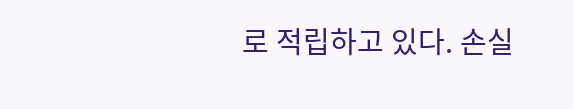로 적립하고 있다. 손실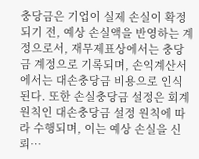충당금은 기업이 실제 손실이 확정되기 전, 예상 손실액을 반영하는 계정으로서, 재무제표상에서는 충당금 계정으로 기록되며, 손익계산서에서는 대손충당금 비용으로 인식된다. 또한 손실충당금 설정은 회계 원칙인 대손충당금 설정 원칙에 따라 수행되며, 이는 예상 손실을 신뢰…